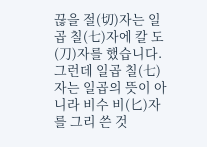끊을 절(切)자는 일곱 칠(七)자에 칼 도(刀)자를 했습니다. 그런데 일곱 칠(七)자는 일곱의 뜻이 아니라 비수 비(匕)자를 그리 쓴 것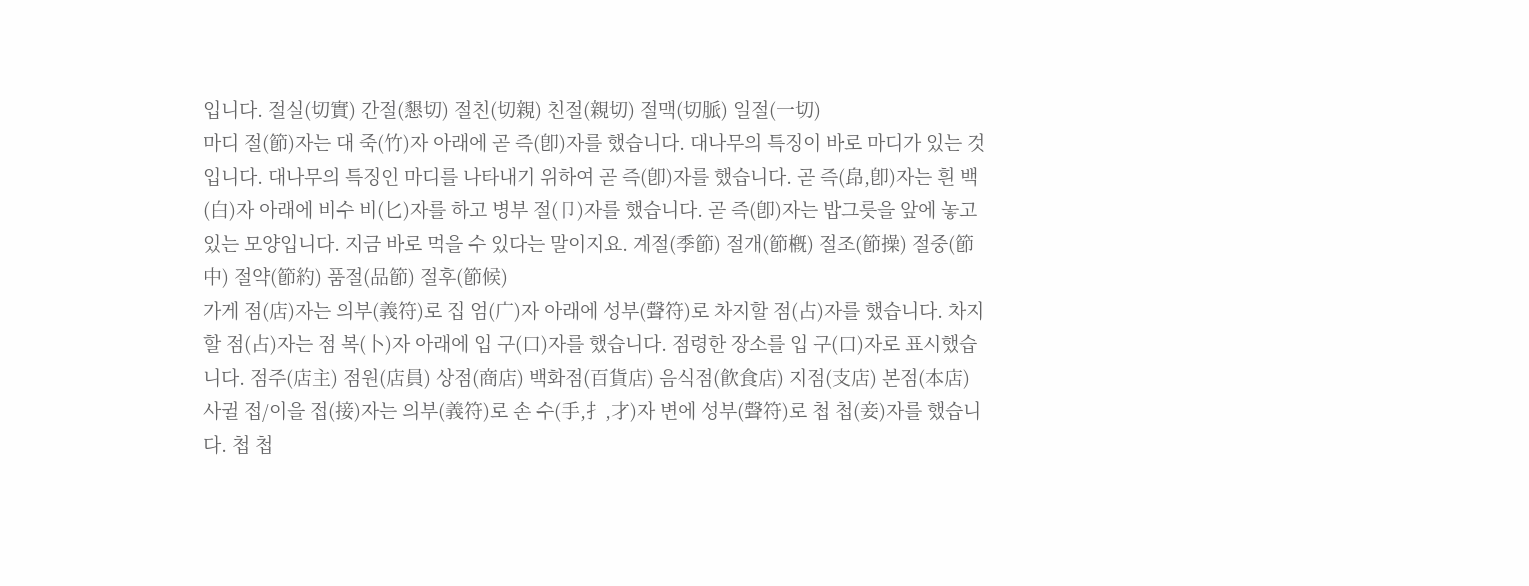입니다. 절실(切實) 간절(懇切) 절친(切親) 친절(親切) 절맥(切脈) 일절(一切)
마디 절(節)자는 대 죽(竹)자 아래에 곧 즉(卽)자를 했습니다. 대나무의 특징이 바로 마디가 있는 것입니다. 대나무의 특징인 마디를 나타내기 위하여 곧 즉(卽)자를 했습니다. 곧 즉(皍,卽)자는 흰 백(白)자 아래에 비수 비(匕)자를 하고 병부 절(卩)자를 했습니다. 곧 즉(卽)자는 밥그릇을 앞에 놓고 있는 모양입니다. 지금 바로 먹을 수 있다는 말이지요. 계절(季節) 절개(節槪) 절조(節操) 절중(節中) 절약(節約) 품절(品節) 절후(節候)
가게 점(店)자는 의부(義符)로 집 엄(广)자 아래에 성부(聲符)로 차지할 점(占)자를 했습니다. 차지할 점(占)자는 점 복(卜)자 아래에 입 구(口)자를 했습니다. 점령한 장소를 입 구(口)자로 표시했습니다. 점주(店主) 점원(店員) 상점(商店) 백화점(百貨店) 음식점(飮食店) 지점(支店) 본점(本店)
사귈 접/이을 접(接)자는 의부(義符)로 손 수(手,扌,才)자 변에 성부(聲符)로 첩 첩(妾)자를 했습니다. 첩 첩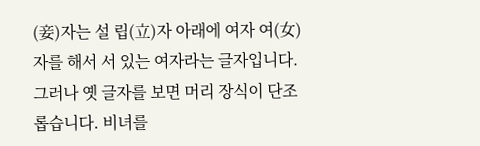(妾)자는 설 립(立)자 아래에 여자 여(女)자를 해서 서 있는 여자라는 글자입니다. 그러나 옛 글자를 보면 머리 장식이 단조롭습니다. 비녀를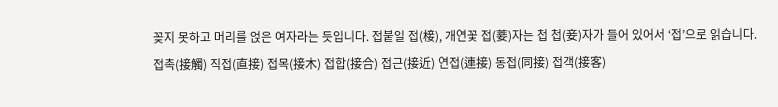꽂지 못하고 머리를 얹은 여자라는 듯입니다. 접붙일 접(椄), 개연꽃 접(菨)자는 첩 첩(妾)자가 들어 있어서 ‘접’으로 읽습니다. 접촉(接觸) 직접(直接) 접목(接木) 접합(接合) 접근(接近) 연접(連接) 동접(同接) 접객(接客)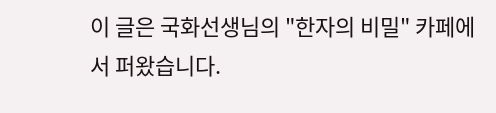이 글은 국화선생님의 "한자의 비밀" 카페에서 퍼왔습니다.